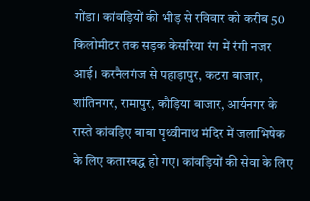गोंडा। कांवड़ियों की भीड़ से रविवार को करीब 50 किलोमीटर तक सड़क केसरिया रंग में रंगी नजर आई। करनैलगंज से पहाड़ापुर, कटरा बाजार, शांतिनगर, रामापुर, कौड़िया बाजार, आर्यनगर के रास्ते कांवड़िए बाबा पृथ्वीनाथ मंदिर में जलाभिषेक के लिए कतारबद्ध हो गए। कांवड़ियों की सेवा के लिए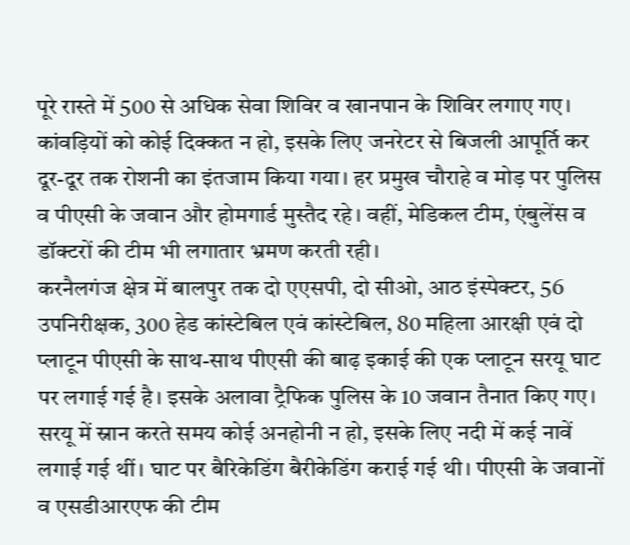पूरे रास्ते में 500 से अधिक सेवा शिविर व खानपान के शिविर लगाए गए।
कांवड़ियों को कोई दिक्कत न हो, इसके लिए जनरेटर से बिजली आपूर्ति कर दूर-दूर तक रोशनी का इंतजाम किया गया। हर प्रमुख चौराहे व मोड़ पर पुलिस व पीएसी के जवान और होमगार्ड मुस्तैद रहे। वहीं, मेडिकल टीम, एंबुलेंस व डॉक्टरों की टीम भी लगातार भ्रमण करती रही।
करनैलगंज क्षेत्र में बालपुर तक दो एएसपी, दो सीओ, आठ इंस्पेक्टर, 56 उपनिरीक्षक, 300 हेड कांस्टेबिल एवं कांस्टेबिल, 80 महिला आरक्षी एवं दो प्लाटून पीएसी के साथ-साथ पीएसी की बाढ़ इकाई की एक प्लाटून सरयू घाट पर लगाई गई है। इसके अलावा ट्रैफिक पुलिस के 10 जवान तैनात किए गए।
सरयू में स्नान करते समय कोई अनहोनी न हो, इसके लिए नदी में कई नावें लगाई गई थीं। घाट पर बैरिकेडिंग बैरीकेडिंग कराई गई थी। पीएसी के जवानों व एसडीआरएफ की टीम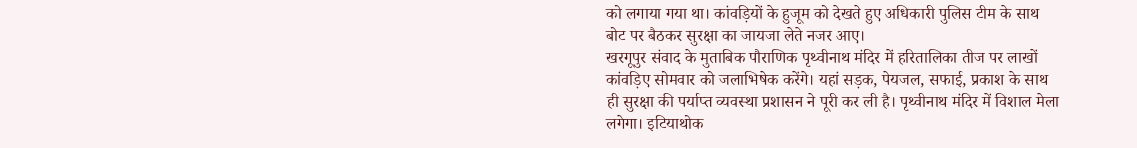को लगाया गया था। कांवड़ियों के हुजूम को देखते हुए अधिकारी पुलिस टीम के साथ बोट पर बैठकर सुरक्षा का जायजा लेते नजर आए।
खरगूपुर संवाद के मुताबिक पौराणिक पृथ्वीनाथ मंदिर में हरितालिका तीज पर लाखों कांवड़िए सोमवार को जलाभिषेक करेंगे। यहां सड़क, पेयजल, सफाई, प्रकाश के साथ ही सुरक्षा की पर्याप्त व्यवस्था प्रशासन ने पूरी कर ली है। पृथ्वीनाथ मंदिर में विशाल मेला लगेगा। इटियाथोक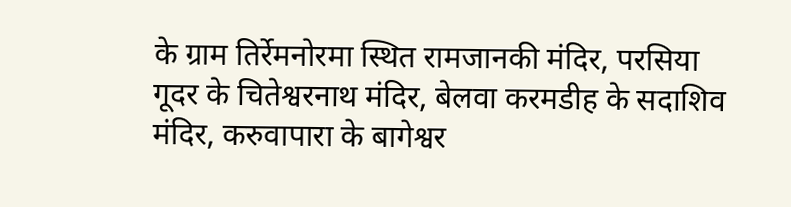के ग्राम तिर्रेमनोरमा स्थित रामजानकी मंदिर, परसिया गूदर के चितेश्वरनाथ मंदिर, बेलवा करमडीह के सदाशिव मंदिर, करुवापारा के बागेश्वर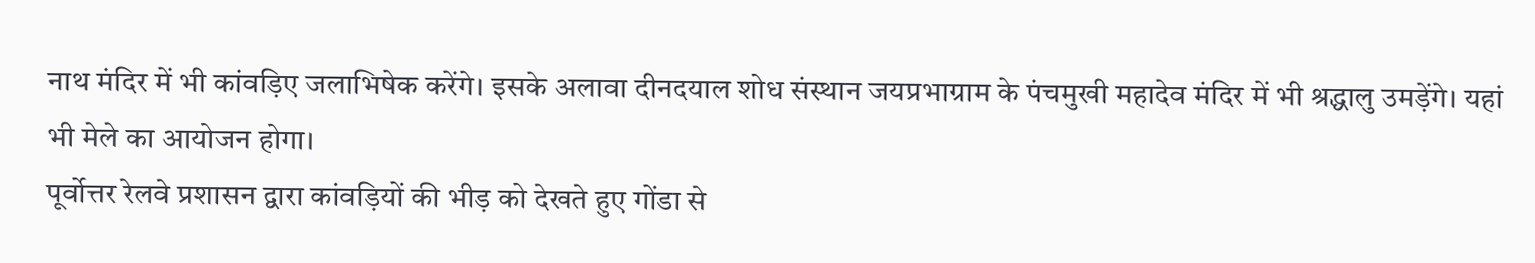नाथ मंदिर में भी कांवड़िए जलाभिषेक करेंगे। इसके अलावा दीनदयाल शोध संस्थान जयप्रभाग्राम के पंचमुखी महादेव मंदिर में भी श्रद्धालु उमड़ेंगे। यहां भी मेले का आयोजन होगा।
पूर्वोत्तर रेलवे प्रशासन द्वारा कांवड़ियों की भीड़ को देखते हुए गोंडा से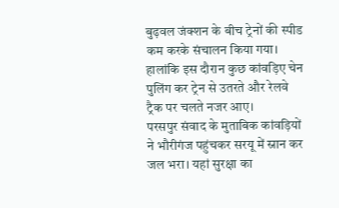बुढ़वल जंक्शन के बीच ट्रेनों की स्पीड कम करके संचालन किया गया। हालांकि इस दौरान कुछ कांवड़िए चेन पुलिंग कर ट्रेन से उतरते और रेलवे ट्रैक पर चलते नजर आए।
परसपुर संवाद के मुताबिक कांवड़ियों ने भौरीगंज पहुंचकर सरयू में स्नान कर जल भरा। यहां सुरक्षा का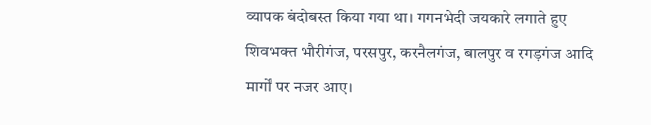व्यापक बंदोबस्त किया गया था। गगनभेदी जयकारे लगाते हुए शिवभक्त भौरीगंज, परसपुर, करनैलगंज, बालपुर व रगड़गंज आदि मार्गों पर नजर आए।